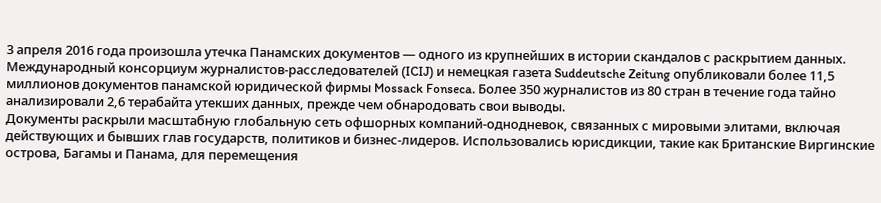3 апреля 2016 года произошла утечка Панамских документов — одного из крупнейших в истории скандалов с раскрытием данных. Международный консорциум журналистов-расследователей (ICIJ) и немецкая газета Suddeutsche Zeitung опубликовали более 11,5 миллионов документов панамской юридической фирмы Mossack Fonseca. Более 350 журналистов из 80 стран в течение года тайно анализировали 2,6 терабайта утекших данных, прежде чем обнародовать свои выводы.
Документы раскрыли масштабную глобальную сеть офшорных компаний-однодневок, связанных с мировыми элитами, включая действующих и бывших глав государств, политиков и бизнес-лидеров. Использовались юрисдикции, такие как Британские Виргинские острова, Багамы и Панама, для перемещения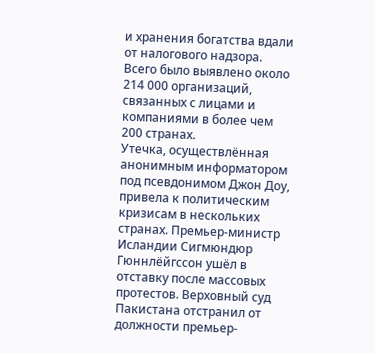и хранения богатства вдали от налогового надзора. Всего было выявлено около 214 000 организаций, связанных с лицами и компаниями в более чем 200 странах.
Утечка, осуществлённая анонимным информатором под псевдонимом Джон Доу, привела к политическим кризисам в нескольких странах. Премьер-министр Исландии Сигмюндюр Гюннлёйгссон ушёл в отставку после массовых протестов. Верховный суд Пакистана отстранил от должности премьер-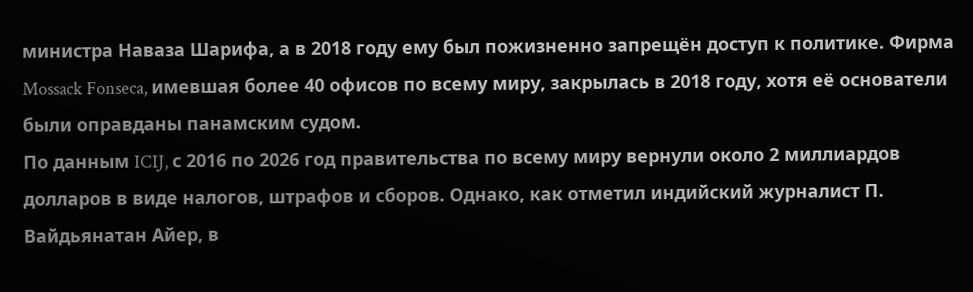министра Наваза Шарифа, а в 2018 году ему был пожизненно запрещён доступ к политике. Фирма Mossack Fonseca, имевшая более 40 офисов по всему миру, закрылась в 2018 году, хотя её основатели были оправданы панамским судом.
По данным ICIJ, с 2016 по 2026 год правительства по всему миру вернули около 2 миллиардов долларов в виде налогов, штрафов и сборов. Однако, как отметил индийский журналист П. Вайдьянатан Айер, в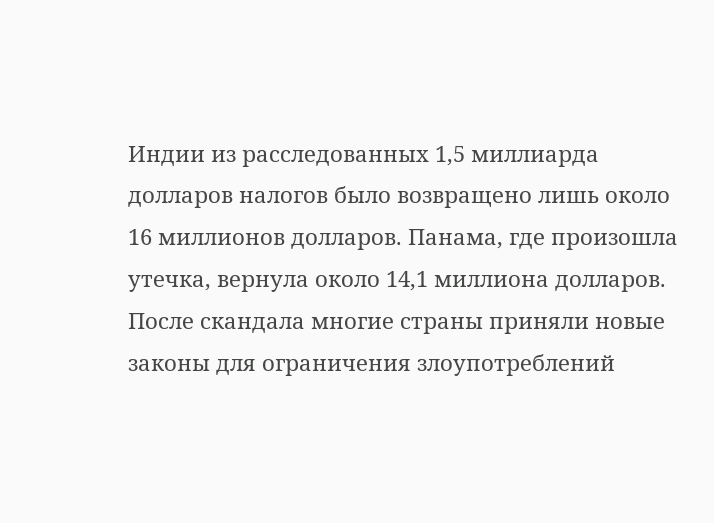Индии из расследованных 1,5 миллиарда долларов налогов было возвращено лишь около 16 миллионов долларов. Панама, где произошла утечка, вернула около 14,1 миллиона долларов.
После скандала многие страны приняли новые законы для ограничения злоупотреблений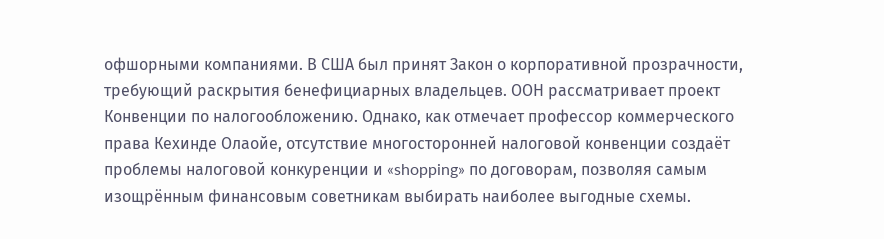офшорными компаниями. В США был принят Закон о корпоративной прозрачности, требующий раскрытия бенефициарных владельцев. ООН рассматривает проект Конвенции по налогообложению. Однако, как отмечает профессор коммерческого права Кехинде Олаойе, отсутствие многосторонней налоговой конвенции создаёт проблемы налоговой конкуренции и «shopping» по договорам, позволяя самым изощрённым финансовым советникам выбирать наиболее выгодные схемы.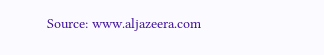Source: www.aljazeera.com